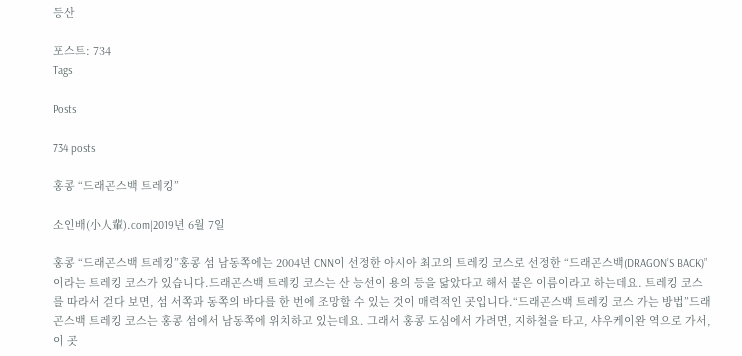등산

포스트: 734
Tags

Posts

734 posts

홍콩 “드래곤스백 트레킹”

소인배(小人輩).com|2019년 6월 7일

홍콩 “드래곤스백 트레킹”홍콩 섬 남동쪽에는 2004년 CNN이 선정한 아시아 최고의 트레킹 코스로 선정한 “드래곤스백(DRAGON’S BACK)”이라는 트레킹 코스가 있습니다.드래곤스백 트레킹 코스는 산 능선이 용의 등을 닮았다고 해서 붙은 이름이라고 하는데요. 트레킹 코스를 따라서 걷다 보면, 섬 서쪽과 동쪽의 바다를 한 번에 조망할 수 있는 것이 매력적인 곳입니다.“드래곤스백 트레킹 코스 가는 방법”드래곤스백 트레킹 코스는 홍콩 섬에서 남동쪽에 위치하고 있는데요. 그래서 홍콩 도심에서 가려면, 지하철을 타고, 샤우케이완 역으로 가서, 이 곳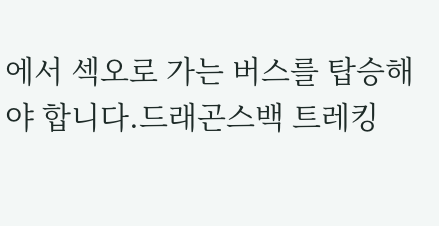에서 섹오로 가는 버스를 탑승해야 합니다.드래곤스백 트레킹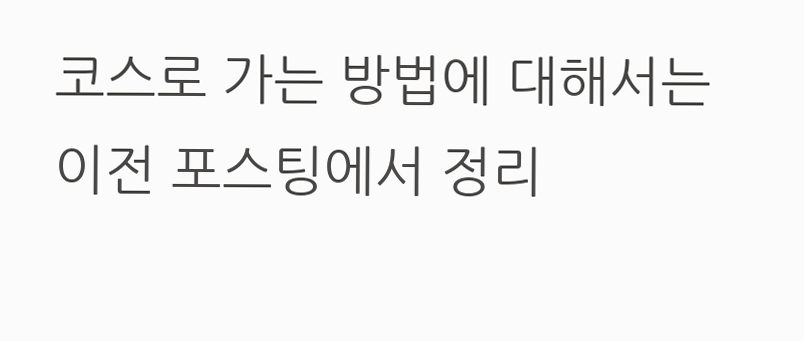코스로 가는 방법에 대해서는 이전 포스팅에서 정리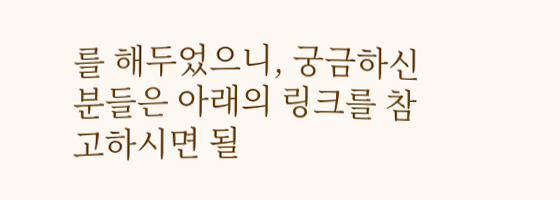를 해두었으니, 궁금하신 분들은 아래의 링크를 참고하시면 될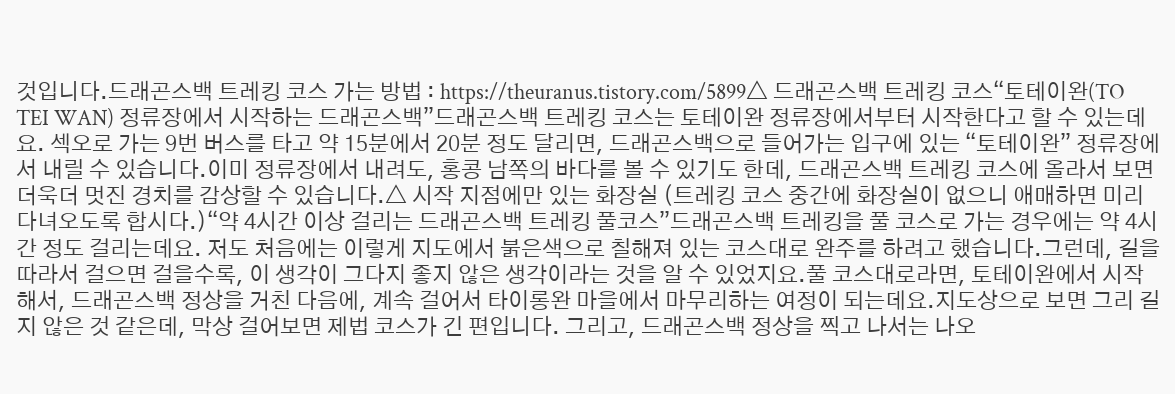것입니다.드래곤스백 트레킹 코스 가는 방법 : https://theuranus.tistory.com/5899△ 드래곤스백 트레킹 코스“토테이완(TO TEI WAN) 정류장에서 시작하는 드래곤스백”드래곤스백 트레킹 코스는 토테이완 정류장에서부터 시작한다고 할 수 있는데요. 섹오로 가는 9번 버스를 타고 약 15분에서 20분 정도 달리면, 드래곤스백으로 들어가는 입구에 있는 “토테이완” 정류장에서 내릴 수 있습니다.이미 정류장에서 내려도, 홍콩 남쪽의 바다를 볼 수 있기도 한데, 드래곤스백 트레킹 코스에 올라서 보면 더욱더 멋진 경치를 감상할 수 있습니다.△ 시작 지점에만 있는 화장실 (트레킹 코스 중간에 화장실이 없으니 애매하면 미리 다녀오도록 합시다.)“약 4시간 이상 걸리는 드래곤스백 트레킹 풀코스”드래곤스백 트레킹을 풀 코스로 가는 경우에는 약 4시간 정도 걸리는데요. 저도 처음에는 이렇게 지도에서 붉은색으로 칠해져 있는 코스대로 완주를 하려고 했습니다.그런데, 길을 따라서 걸으면 걸을수록, 이 생각이 그다지 좋지 않은 생각이라는 것을 알 수 있었지요.풀 코스대로라면, 토테이완에서 시작해서, 드래곤스백 정상을 거친 다음에, 계속 걸어서 타이롱완 마을에서 마무리하는 여정이 되는데요.지도상으로 보면 그리 길지 않은 것 같은데, 막상 걸어보면 제법 코스가 긴 편입니다. 그리고, 드래곤스백 정상을 찍고 나서는 나오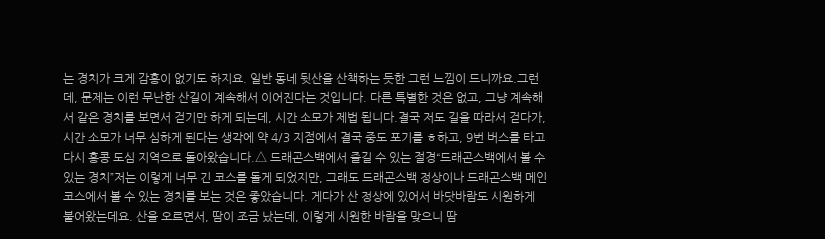는 경치가 크게 감흥이 없기도 하지요. 일반 동네 뒷산을 산책하는 듯한 그런 느낌이 드니까요.그런데, 문제는 이런 무난한 산길이 계속해서 이어진다는 것입니다. 다른 특별한 것은 없고, 그냥 계속해서 같은 경치를 보면서 걷기만 하게 되는데, 시간 소모가 제법 됩니다.결국 저도 길을 따라서 걷다가, 시간 소모가 너무 심하게 된다는 생각에 약 4/3 지점에서 결국 중도 포기를 ㅎ하고, 9번 버스를 타고 다시 홍콩 도심 지역으로 돌아왔습니다.△ 드래곤스백에서 즐길 수 있는 절경“드래곤스백에서 볼 수 있는 경치”저는 이렇게 너무 긴 코스를 돌게 되었지만, 그래도 드래곤스백 정상이나 드래곤스백 메인 코스에서 볼 수 있는 경치를 보는 것은 좋았습니다. 게다가 산 정상에 있어서 바닷바람도 시원하게 불어왔는데요. 산을 오르면서, 땀이 조금 났는데, 이렇게 시원한 바람을 맞으니 땀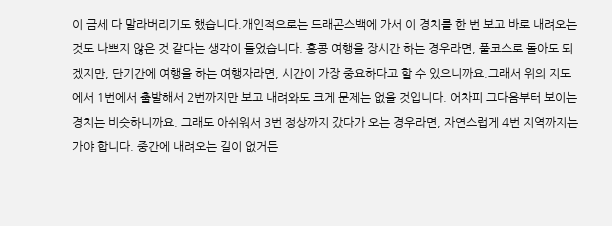이 금세 다 말라버리기도 했습니다.개인적으로는 드래곤스백에 가서 이 경치를 한 번 보고 바로 내려오는 것도 나쁘지 않은 것 같다는 생각이 들었습니다. 홍콩 여행을 장시간 하는 경우라면, 풀코스로 돌아도 되겠지만, 단기간에 여행을 하는 여행자라면, 시간이 가장 중요하다고 할 수 있으니까요.그래서 위의 지도에서 1번에서 출발해서 2번까지만 보고 내려와도 크게 문제는 없을 것입니다. 어차피 그다음부터 보이는 경치는 비슷하니까요. 그래도 아쉬워서 3번 정상까지 갔다가 오는 경우라면, 자연스럽게 4번 지역까지는 가야 합니다. 중간에 내려오는 길이 없거든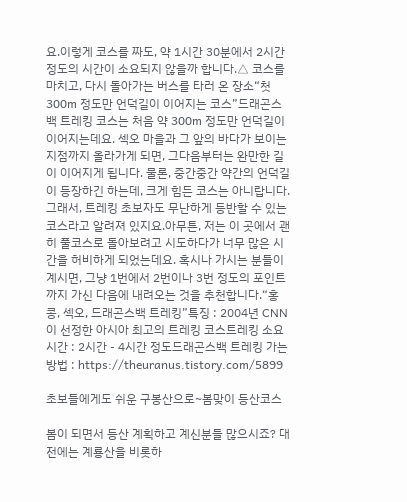요.이렇게 코스를 짜도, 약 1시간 30분에서 2시간 정도의 시간이 소요되지 않을까 합니다.△ 코스를 마치고, 다시 돌아가는 버스를 타러 온 장소“첫 300m 정도만 언덕길이 이어지는 코스”드래곤스백 트레킹 코스는 처음 약 300m 정도만 언덕길이 이어지는데요. 섹오 마을과 그 앞의 바다가 보이는 지점까지 올라가게 되면, 그다음부터는 완만한 길이 이어지게 됩니다. 물론, 중간중간 약간의 언덕길이 등장하긴 하는데, 크게 힘든 코스는 아니랍니다.그래서, 트레킹 초보자도 무난하게 등반할 수 있는 코스라고 알려져 있지요.아무튼, 저는 이 곳에서 괜히 풀코스로 돌아보려고 시도하다가 너무 많은 시간을 허비하게 되었는데요. 혹시나 가시는 분들이 계시면, 그냥 1번에서 2번이나 3번 정도의 포인트까지 가신 다음에 내려오는 것을 추천합니다.“홍콩, 섹오, 드래곤스백 트레킹”특징 : 2004년 CNN이 선정한 아시아 최고의 트레킹 코스트레킹 소요시간 : 2시간 - 4시간 정도드래곤스백 트레킹 가는 방법 : https://theuranus.tistory.com/5899

초보들에게도 쉬운 구봉산으로~봄맞이 등산코스

봄이 되면서 등산 계획하고 계신분들 많으시죠? 대전에는 계룡산을 비롯하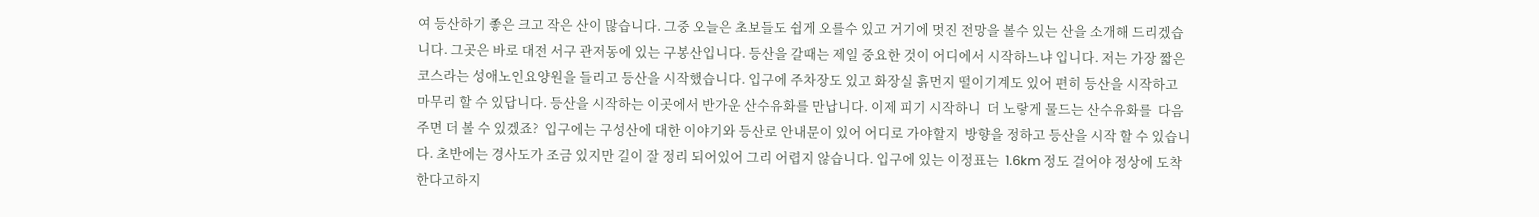여 등산하기 좋은 크고 작은 산이 많습니다. 그중 오늘은 초보들도 쉽게 오를수 있고 거기에 멋진 전망을 볼수 있는 산을 소개해 드리겠습니다. 그곳은 바로 대전 서구 관저동에 있는 구봉산입니다. 등산을 갈때는 제일 중요한 것이 어디에서 시작하느냐 입니다. 저는 가장 짧은 코스라는 성애노인요양원을 들리고 등산을 시작했습니다. 입구에 주차장도 있고 화장실 흙먼지 떨이기계도 있어 편히 등산을 시작하고 마무리 할 수 있답니다. 등산을 시작하는 이곳에서 반가운 산수유화를 만납니다. 이제 피기 시작하니  더 노랗게 물드는 산수유화를  다음주면 더 볼 수 있겠죠?  입구에는 구성산에 대한 이야기와 등산로 안내문이 있어 어디로 가야할지  방향을 정하고 등산을 시작 할 수 있습니다. 초반에는 경사도가 조금 있지만 길이 잘 정리 되어있어 그리 어렵지 않습니다. 입구에 있는 이정표는  1.6km 정도 걸어야 정상에 도착한다고하지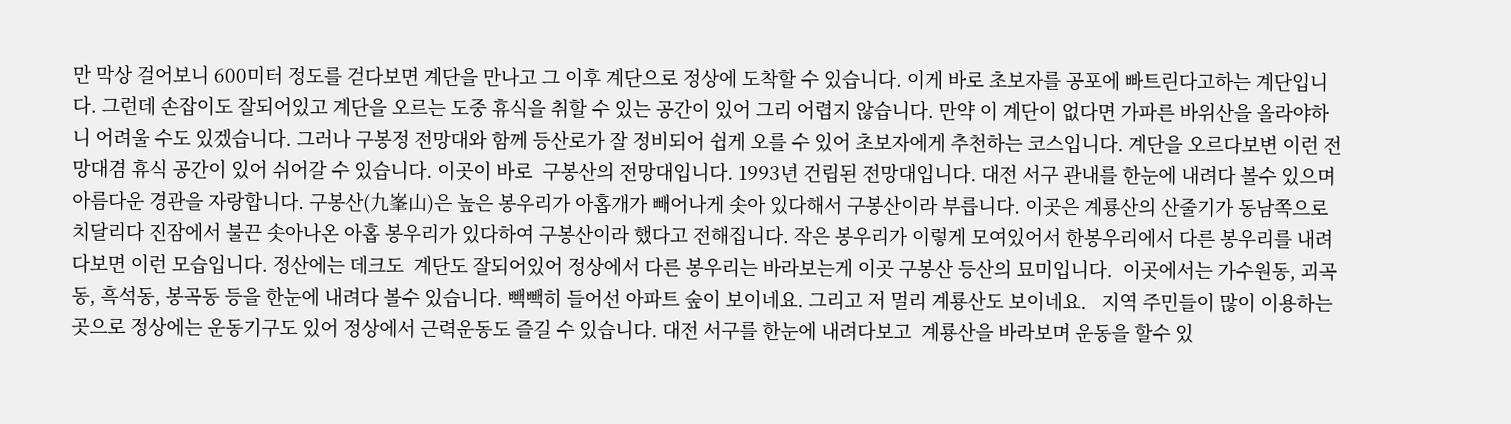만 막상 걸어보니 600미터 정도를 걷다보면 계단을 만나고 그 이후 계단으로 정상에 도착할 수 있습니다. 이게 바로 초보자를 공포에 빠트린다고하는 계단입니다. 그런데 손잡이도 잘되어있고 계단을 오르는 도중 휴식을 취할 수 있는 공간이 있어 그리 어렵지 않습니다. 만약 이 계단이 없다면 가파른 바위산을 올라야하니 어려울 수도 있겠습니다. 그러나 구봉정 전망대와 함께 등산로가 잘 정비되어 쉽게 오를 수 있어 초보자에게 추천하는 코스입니다. 계단을 오르다보변 이런 전망대겸 휴식 공간이 있어 쉬어갈 수 있습니다. 이곳이 바로  구봉산의 전망대입니다. 1993년 건립된 전망대입니다. 대전 서구 관내를 한눈에 내려다 볼수 있으며 아름다운 경관을 자랑합니다. 구봉산(九峯山)은 높은 봉우리가 아홉개가 빼어나게 솟아 있다해서 구봉산이라 부릅니다. 이곳은 계룡산의 산줄기가 동남쪽으로 치달리다 진잠에서 불끈 솟아나온 아홉 봉우리가 있다하여 구봉산이라 했다고 전해집니다. 작은 봉우리가 이렇게 모여있어서 한봉우리에서 다른 봉우리를 내려다보면 이런 모습입니다. 정산에는 데크도  계단도 잘되어있어 정상에서 다른 봉우리는 바라보는게 이곳 구봉산 등산의 묘미입니다.  이곳에서는 가수원동, 괴곡동, 흑석동, 봉곡동 등을 한눈에 내려다 볼수 있습니다. 빽빽히 들어선 아파트 숲이 보이네요. 그리고 저 멀리 계룡산도 보이네요.   지역 주민들이 많이 이용하는곳으로 정상에는 운동기구도 있어 정상에서 근력운동도 즐길 수 있습니다. 대전 서구를 한눈에 내려다보고  계룡산을 바라보며 운동을 할수 있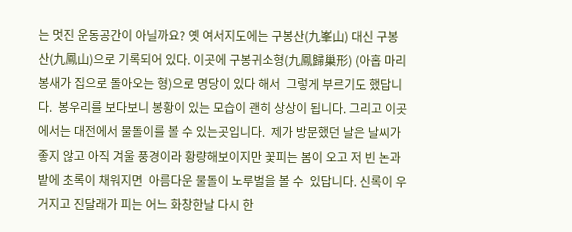는 멋진 운동공간이 아닐까요? 옛 여서지도에는 구봉산(九峯山) 대신 구봉산(九鳳山)으로 기록되어 있다. 이곳에 구봉귀소형(九鳳歸巢形) (아홉 마리 봉새가 집으로 돌아오는 형)으로 명당이 있다 해서  그렇게 부르기도 했답니다.  봉우리를 보다보니 봉황이 있는 모습이 괜히 상상이 됩니다. 그리고 이곳에서는 대전에서 물돌이를 볼 수 있는곳입니다.  제가 방문했던 날은 날씨가 좋지 않고 아직 겨울 풍경이라 황량해보이지만 꽃피는 봄이 오고 저 빈 논과 밭에 초록이 채워지면  아름다운 물돌이 노루벌을 볼 수  있답니다. 신록이 우거지고 진달래가 피는 어느 화창한날 다시 한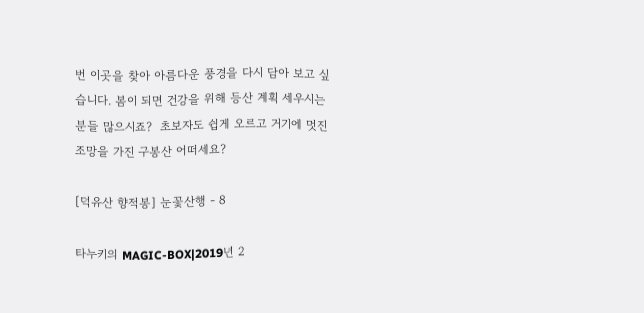번 이곳을 찾아 아름다운 풍경을 다시 담아 보고 싶습니다. 봄이 되면 건강을 위해 등산 계획 세우시는분들 많으시죠?  초보자도 쉽게 오르고 거기에 멋진 조망을 가진 구봉산 어떠세요?

[덕유산 향적봉] 눈꽃산행 - 8

타누키의 MAGIC-BOX|2019년 2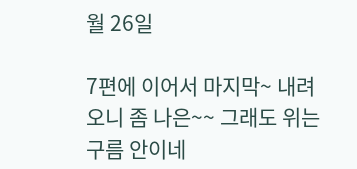월 26일

7편에 이어서 마지막~ 내려오니 좀 나은~~ 그래도 위는 구름 안이네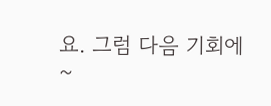요. 그럼 다음 기회에~